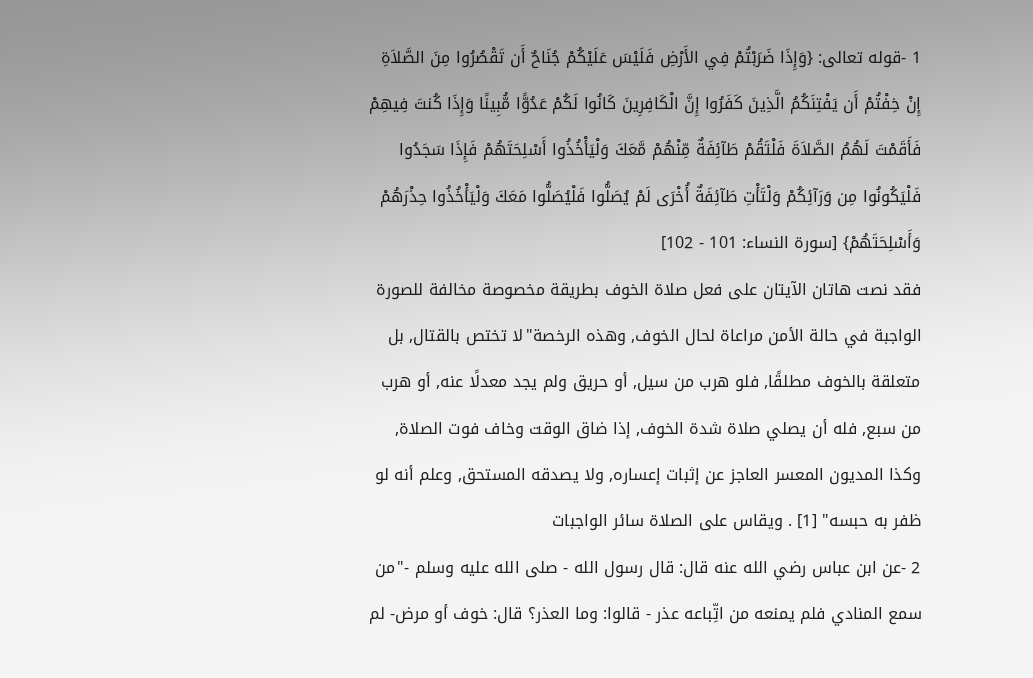1 -قوله تعالى: {وَإِذَا ضَرَبْتُمْ فِي الأَرْضِ فَلَيْسَ عَلَيْكُمْ جُنَاحٌ أَن تَقْصُرُوا مِنَ الصَّلاَةِ إِنْ خِفْتُمْ أَن يَفْتِنَكُمُ الَّذِينَ كَفَرُوا إِنَّ الْكَافِرِينَ كَانُوا لَكُمْ عَدُوًّا مُّبِينًا وَإِذَا كُنتَ فِيهِمْ فَأَقَمْتَ لَهُمُ الصَّلاَةَ فَلْتَقُمْ طَآئِفَةٌ مِّنْهُمْ مَّعَكَ وَلْيَأْخُذُوا أَسْلِحَتَهُمْ فَإِذَا سَجَدُوا فَلْيَكُونُوا مِن وَرَآئِكُمْ وَلْتَأْتِ طَآئِفَةٌ أُخْرَى لَمْ يُصَلُّوا فَلْيُصَلُّوا مَعَكَ وَلْيَأْخُذُوا حِذْرَهُمْ وَأَسْلِحَتَهُمْ} [سورة النساء: 101 - 102]
فقد نصت هاتان الآيتان على فعل صلاة الخوف بطريقة مخصوصة مخالفة للصورة الواجبة في حالة الأمن مراعاة لحال الخوف, وهذه الرخصة"لا تختص بالقتال, بل متعلقة بالخوف مطلقًا, فلو هرب من سيل, أو حريق ولم يجد معدلًا عنه, أو هرب من سبع, فله أن يصلي صلاة شدة الخوف, إذا ضاق الوقت وخاف فوت الصلاة, وكذا المديون المعسر العاجز عن إثبات إعساره, ولا يصدقه المستحق, وعلم أنه لو ظفر به حبسه" [1] . ويقاس على الصلاة سائر الواجبات
2 -عن ابن عباس رضي الله عنه قال: قال رسول الله - صلى الله عليه وسلم -"من سمع المنادي فلم يمنعه من اتِّباعه عذر - قالوا: وما العذر؟ قال: خوف أو مرض- لم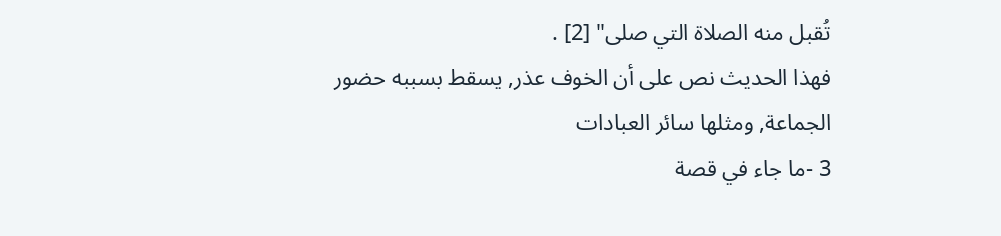تُقبل منه الصلاة التي صلى" [2] .
فهذا الحديث نص على أن الخوف عذر, يسقط بسببه حضور الجماعة, ومثلها سائر العبادات
3 -ما جاء في قصة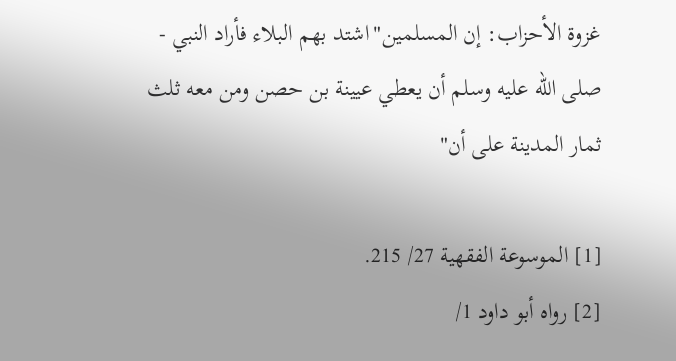غزوة الأحزاب: إن المسلمين"اشتد بهم البلاء فأراد النبي - صلى الله عليه وسلم أن يعطي عيينة بن حصن ومن معه ثلث ثمار المدينة على أن"

[1] الموسوعة الفقهية 27/ 215.
[2] رواه أبو داود 1/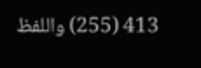413 (255) واللفظ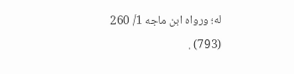له؛ ورواه ابن ماجه 1/ 260 (793) .